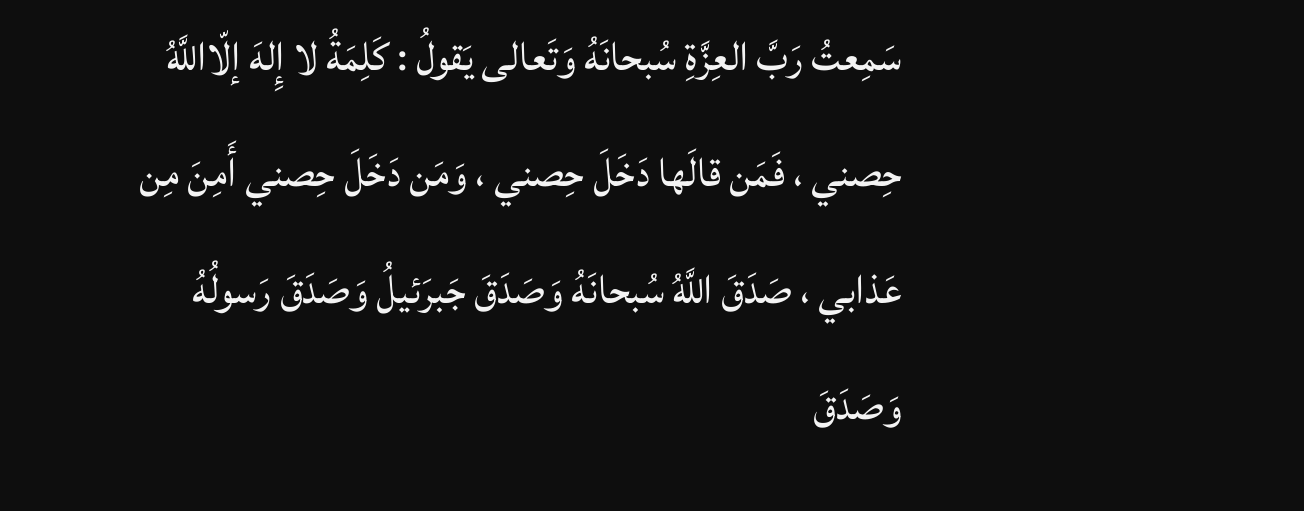سَمِعتُ رَبَّ العِزَّةِ سُبحانَهُ وَتَعالى يَقولُ : كَلِمَةُ لا إِلهَ إلّااللَّهُ حِصني ، فَمَن قالَها دَخَلَ حِصني ، وَمَن دَخَلَ حِصني أَمِنَ مِن عَذابي ، صَدَقَ اللَّهُ سُبحانَهُ وَصَدَقَ جَبرَئيلُ وَصَدَقَ رَسولُهُ وَصَدَقَ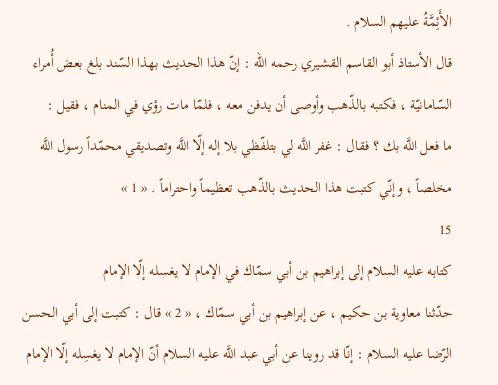الأَئِمَّةُ عليهم السلام .
قال الأستاذ أبو القاسم القشيري رحمه الله : إنّ هذا الحديث بهذا السّند بلغ بعض أُمراء السّامانيّة ، فكتبه بالذّهب وأوصى أن يدفن معه ، فلمّا مات رؤي في المنام ، فقيل :
ما فعل اللَّه بك ؟ فقال : غفر اللَّه لي بتلفّظي بلا إله إلّا اللَّه وتصديقي محمّداً رسول اللَّه مخلصاً ، وإنّي كتبت هذا الحديث بالذّهب تعظيماً واحتراماً . « 1 »
15
كتابه عليه السلام إلى إبراهيم بن أبي سمّاك في الإمام لا يغسله إلّا الإمام
حدّثنا معاوية بن حكيم ، عن إبراهيم بن أبي سمّاك ، « 2 » قال : كتبت إلى أبي الحسن الرّضا عليه السلام : إنّا قد روينا عن أبي عبد اللَّه عليه السلام أنّ الإمام لا يغسِله إلّا الإمام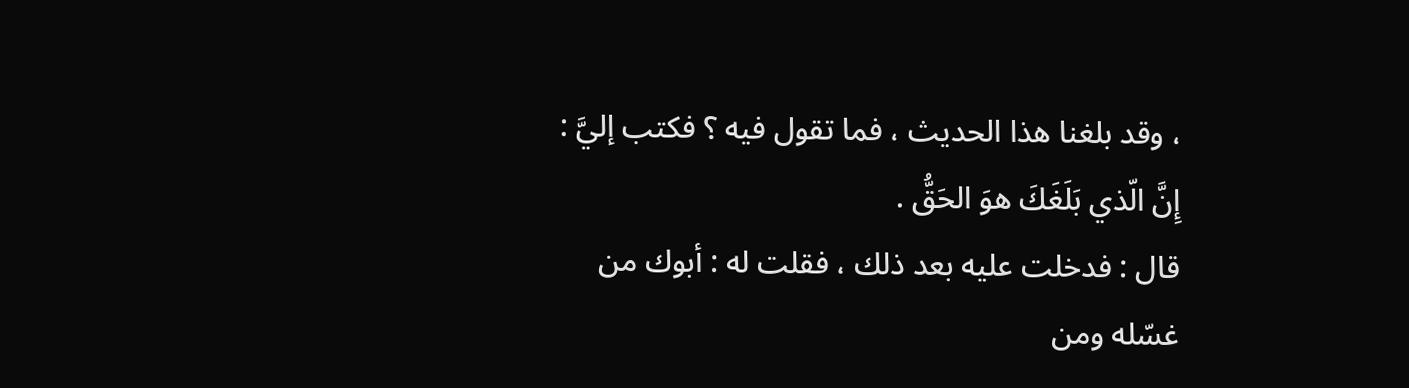، وقد بلغنا هذا الحديث ، فما تقول فيه ؟ فكتب إليَّ :
إِنَّ الّذي بَلَغَكَ هوَ الحَقُّ .
قال : فدخلت عليه بعد ذلك ، فقلت له : أبوك من غسّله ومن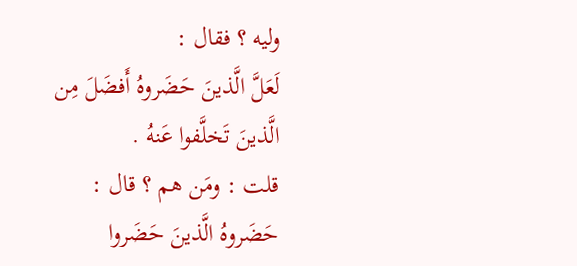وليه ؟ فقال :
لَعَلَّ الَّذينَ حَضَروهُ أَفضَلَ مِن الَّذينَ تَخلَّفوا عَنهُ .
قلت : ومَن هم ؟ قال :
حَضَروهُ الَّذينَ حَضَروا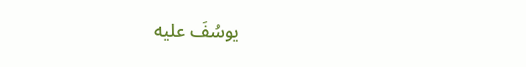يوسُفَ عليه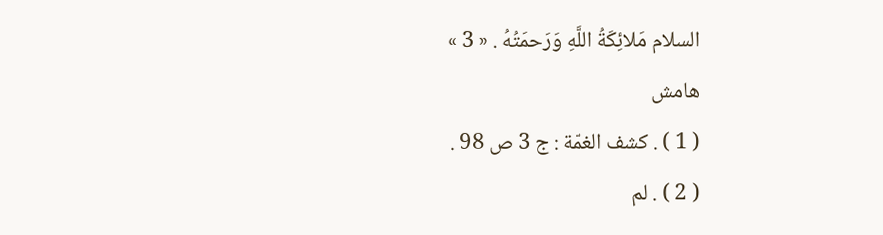السلام مَلائِكَةُ اللَّهِ وَرَحمَتُهُ . « 3 »
هامش
( 1 ) . كشف الغمّة : ج 3 ص 98 .
( 2 ) . لم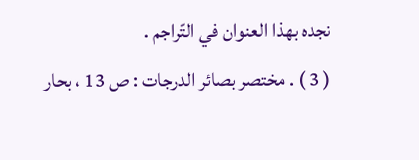نجده بهذا العنوان في التّراجم .
( 3 ) . مختصر بصائر الدرجات : ص 13 ، بحار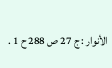الأنوار : ج 27 ص 288 ح 1 .